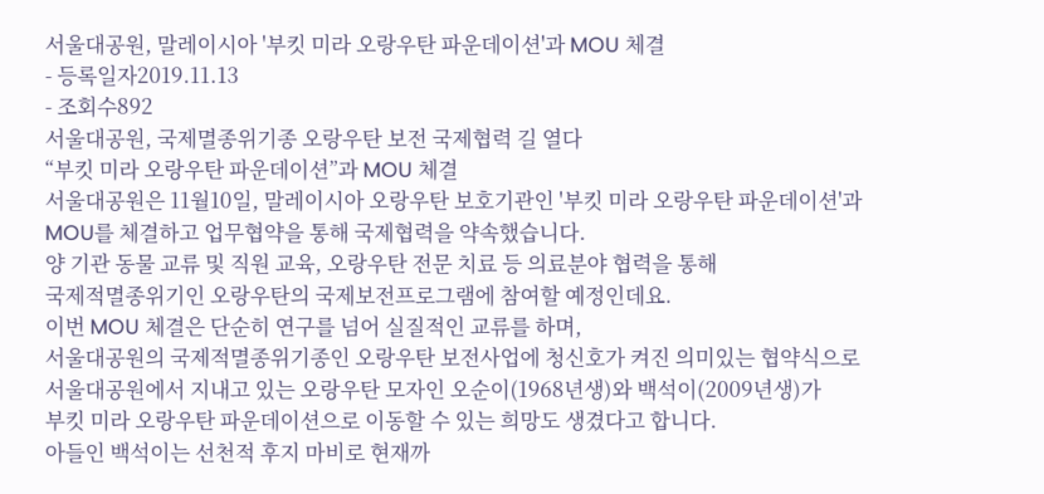서울대공원, 말레이시아 '부킷 미라 오랑우탄 파운데이션'과 MOU 체결
- 등록일자2019.11.13
- 조회수892
서울대공원, 국제멸종위기종 오랑우탄 보전 국제협력 길 열다
“부킷 미라 오랑우탄 파운데이션”과 MOU 체결
서울대공원은 11월10일, 말레이시아 오랑우탄 보호기관인 '부킷 미라 오랑우탄 파운데이션'과
MOU를 체결하고 업무협약을 통해 국제협력을 약속했습니다.
양 기관 동물 교류 및 직원 교육, 오랑우탄 전문 치료 등 의료분야 협력을 통해
국제적멸종위기인 오랑우탄의 국제보전프로그램에 참여할 예정인데요.
이번 MOU 체결은 단순히 연구를 넘어 실질적인 교류를 하며,
서울대공원의 국제적멸종위기종인 오랑우탄 보전사업에 청신호가 켜진 의미있는 협약식으로
서울대공원에서 지내고 있는 오랑우탄 모자인 오순이(1968년생)와 백석이(2009년생)가
부킷 미라 오랑우탄 파운데이션으로 이동할 수 있는 희망도 생겼다고 합니다.
아들인 백석이는 선천적 후지 마비로 현재까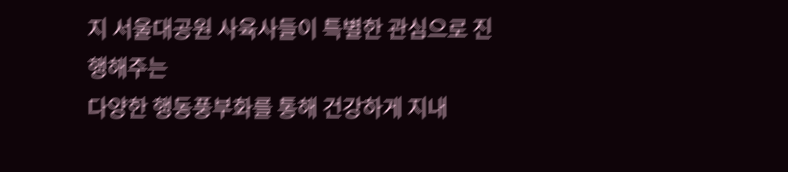지 서울대공원 사육사들이 특별한 관심으로 진행해주는
다양한 행동풍부화를 통해 건강하게 지내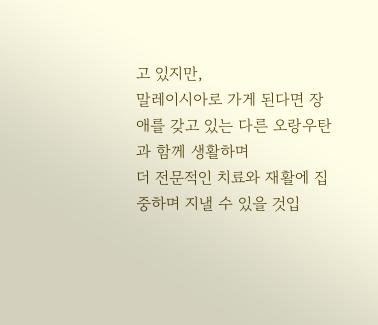고 있지만,
말레이시아로 가게 된다면 장애를 갖고 있는 다른 오랑우탄과 함께 생활하며
더 전문적인 치료와 재활에 집중하며 지낼 수 있을 것입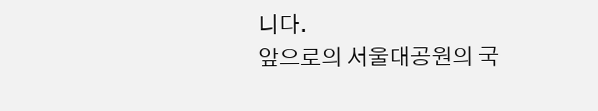니다.
앞으로의 서울대공원의 국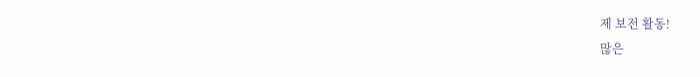제 보전 활동!
많은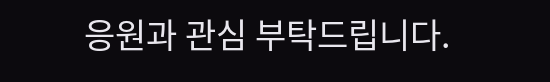응원과 관심 부탁드립니다.